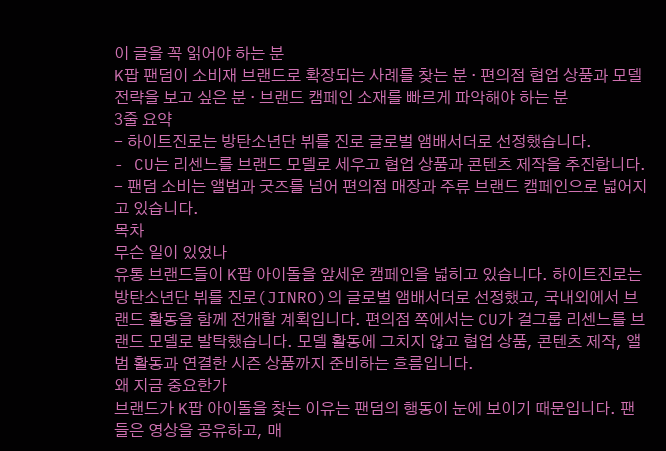이 글을 꼭 읽어야 하는 분
K팝 팬덤이 소비재 브랜드로 확장되는 사례를 찾는 분 · 편의점 협업 상품과 모델 전략을 보고 싶은 분 · 브랜드 캠페인 소재를 빠르게 파악해야 하는 분
3줄 요약
- 하이트진로는 방탄소년단 뷔를 진로 글로벌 앰배서더로 선정했습니다.
- CU는 리센느를 브랜드 모델로 세우고 협업 상품과 콘텐츠 제작을 추진합니다.
- 팬덤 소비는 앨범과 굿즈를 넘어 편의점 매장과 주류 브랜드 캠페인으로 넓어지고 있습니다.
목차
무슨 일이 있었나
유통 브랜드들이 K팝 아이돌을 앞세운 캠페인을 넓히고 있습니다. 하이트진로는 방탄소년단 뷔를 진로(JINRO)의 글로벌 앰배서더로 선정했고, 국내외에서 브랜드 활동을 함께 전개할 계획입니다. 편의점 쪽에서는 CU가 걸그룹 리센느를 브랜드 모델로 발탁했습니다. 모델 활동에 그치지 않고 협업 상품, 콘텐츠 제작, 앨범 활동과 연결한 시즌 상품까지 준비하는 흐름입니다.
왜 지금 중요한가
브랜드가 K팝 아이돌을 찾는 이유는 팬덤의 행동이 눈에 보이기 때문입니다. 팬들은 영상을 공유하고, 매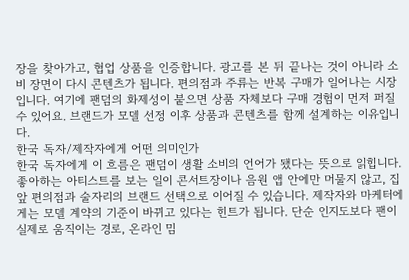장을 찾아가고, 협업 상품을 인증합니다. 광고를 본 뒤 끝나는 것이 아니라 소비 장면이 다시 콘텐츠가 됩니다. 편의점과 주류는 반복 구매가 일어나는 시장입니다. 여기에 팬덤의 화제성이 붙으면 상품 자체보다 구매 경험이 먼저 퍼질 수 있어요. 브랜드가 모델 선정 이후 상품과 콘텐츠를 함께 설계하는 이유입니다.
한국 독자/제작자에게 어떤 의미인가
한국 독자에게 이 흐름은 팬덤이 생활 소비의 언어가 됐다는 뜻으로 읽힙니다. 좋아하는 아티스트를 보는 일이 콘서트장이나 음원 앱 안에만 머물지 않고, 집 앞 편의점과 술자리의 브랜드 선택으로 이어질 수 있습니다. 제작자와 마케터에게는 모델 계약의 기준이 바뀌고 있다는 힌트가 됩니다. 단순 인지도보다 팬이 실제로 움직이는 경로, 온라인 밈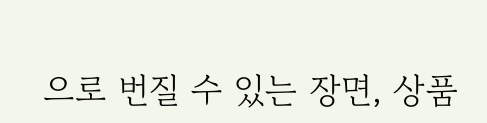으로 번질 수 있는 장면, 상품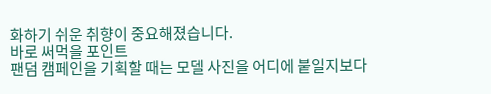화하기 쉬운 취향이 중요해졌습니다.
바로 써먹을 포인트
팬덤 캠페인을 기획할 때는 모델 사진을 어디에 붙일지보다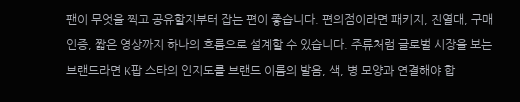팬이 무엇을 찍고 공유할지부터 잡는 편이 좋습니다. 편의점이라면 패키지, 진열대, 구매 인증, 짧은 영상까지 하나의 흐름으로 설계할 수 있습니다. 주류처럼 글로벌 시장을 보는 브랜드라면 K팝 스타의 인지도를 브랜드 이름의 발음, 색, 병 모양과 연결해야 합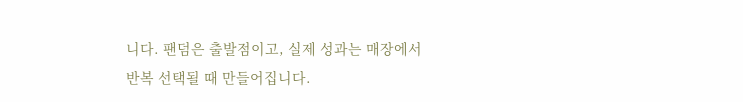니다. 팬덤은 출발점이고, 실제 성과는 매장에서 반복 선택될 때 만들어집니다.